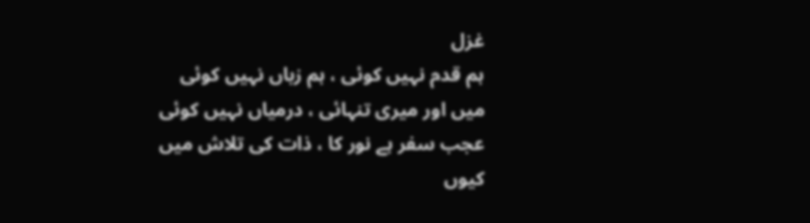غزل
ہم قدم نہیں کوئی ، ہم زباں نہیں کوئی
میں اور میری تنہائی ، درمیاں نہیں کوئی
عجب سفر ہے نور کا ، ذات کی تلاش میں
کیوں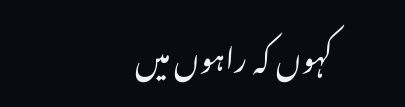کہوں کہ راہوں میں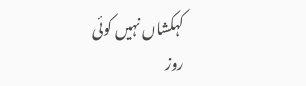کہکشاں نہیں کوئی
روز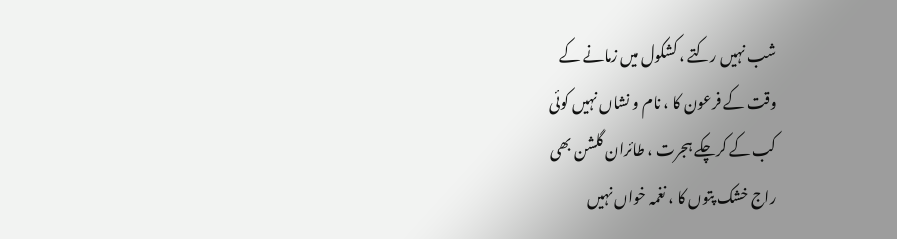شب نہیں رکتے ، کشکول میں زمانے کے
وقت کے فرعون کا ، نام و نشاں نہیں کوئی
کب کے کرچکے ہجرت ، طائران گلشن بھی
راج خشک پتوں کا ، نغمہ خواں نہیں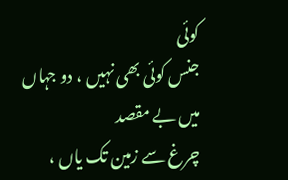کوئی
جنس کوئی بھی نہیں ، دو جہاں میں بے مقصد
چرغ سے زمین تک یاں ،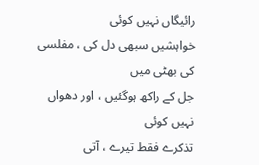رائیگاں نہیں کوئی
خواہشیں سبھی دل کی ، مفلسی کی بھٹی میں
جل کے راکھ ہوگئیں ، اور دھواں نہیں کوئی
تذکرے فقط تیرے ، آتی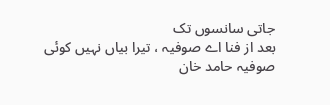جاتی سانسوں تک
بعد از فنا اے صوفیہ ، تیرا بیاں نہیں کوئی
صوفیہ حامد خان